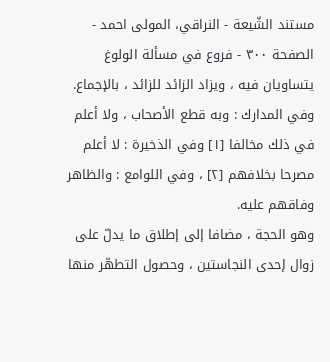مستند الشّيعة - النراقي، المولى احمد - الصفحة ٣٠٠ - فروع في مسألة الولوغ
يتساويان فيه ، ويزاد الزائد للزائد ، بالإجماع.
وفي المدارك : وبه قطع الأصحاب ، ولا أعلم في ذلك مخالفا [١] وفي الذخيرة : لا أعلم مصرحا بخلافهم [٢] ، وفي اللوامع : والظاهر وفاقهم عليه.
وهو الحجة ، مضافا إلى إطلاق ما يدلّ على زوال إحدى النجاستين ، وحصول التطهّر منها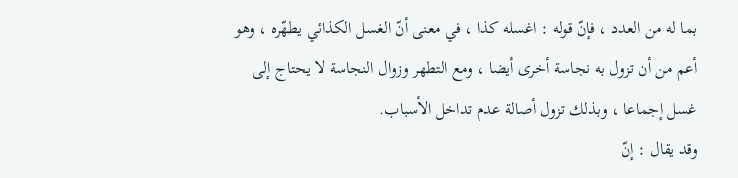بما له من العدد ، فإنّ قوله : اغسله كذا ، في معنى أنّ الغسل الكذائي يطهّره ، وهو أعم من أن تزول به نجاسة أخرى أيضا ، ومع التطهر وزوال النجاسة لا يحتاج إلى غسل إجماعا ، وبذلك تزول أصالة عدم تداخل الأسباب.
وقد يقال : إنّ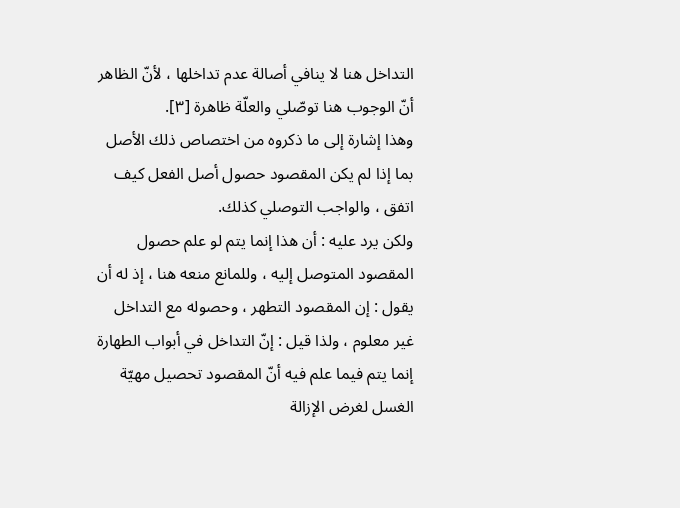التداخل هنا لا ينافي أصالة عدم تداخلها ، لأنّ الظاهر أنّ الوجوب هنا توصّلي والعلّة ظاهرة [٣].
وهذا إشارة إلى ما ذكروه من اختصاص ذلك الأصل بما إذا لم يكن المقصود حصول أصل الفعل كيف اتفق ، والواجب التوصلي كذلك.
ولكن يرد عليه : أن هذا إنما يتم لو علم حصول المقصود المتوصل إليه ، وللمانع منعه هنا ، إذ له أن يقول : إن المقصود التطهر ، وحصوله مع التداخل غير معلوم ، ولذا قيل : إنّ التداخل في أبواب الطهارة إنما يتم فيما علم فيه أنّ المقصود تحصيل مهيّة الغسل لغرض الإزالة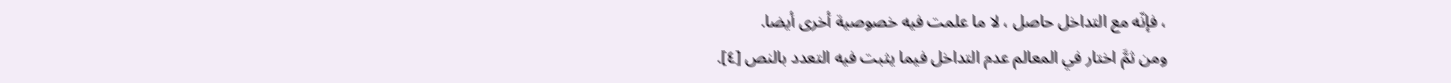، فإنّه مع التداخل حاصل ، لا ما علمت فيه خصوصية أخرى أيضا.
ومن ثمَّ اختار في المعالم عدم التداخل فيما يثبت فيه التعدد بالنص [٤].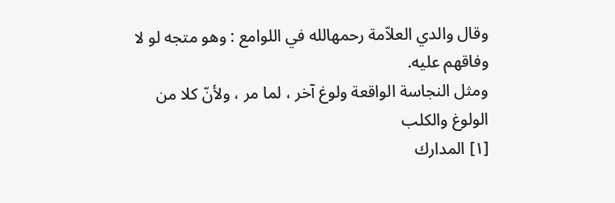وقال والدي العلاّمة رحمهالله في اللوامع : وهو متجه لو لا وفاقهم عليه.
ومثل النجاسة الواقعة ولوغ آخر ، لما مر ، ولأنّ كلا من الولوغ والكلب
[١] المدارك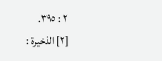٢ : ٣٩٥.
[٢] الذخيرة :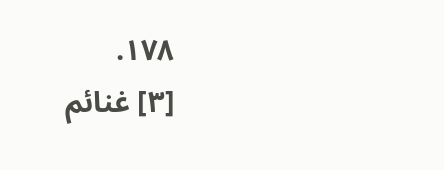١٧٨.
[٣] غنائم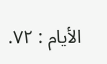الأيام : ٧٢.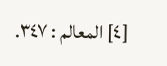[٤] المعالم : ٣٤٧.